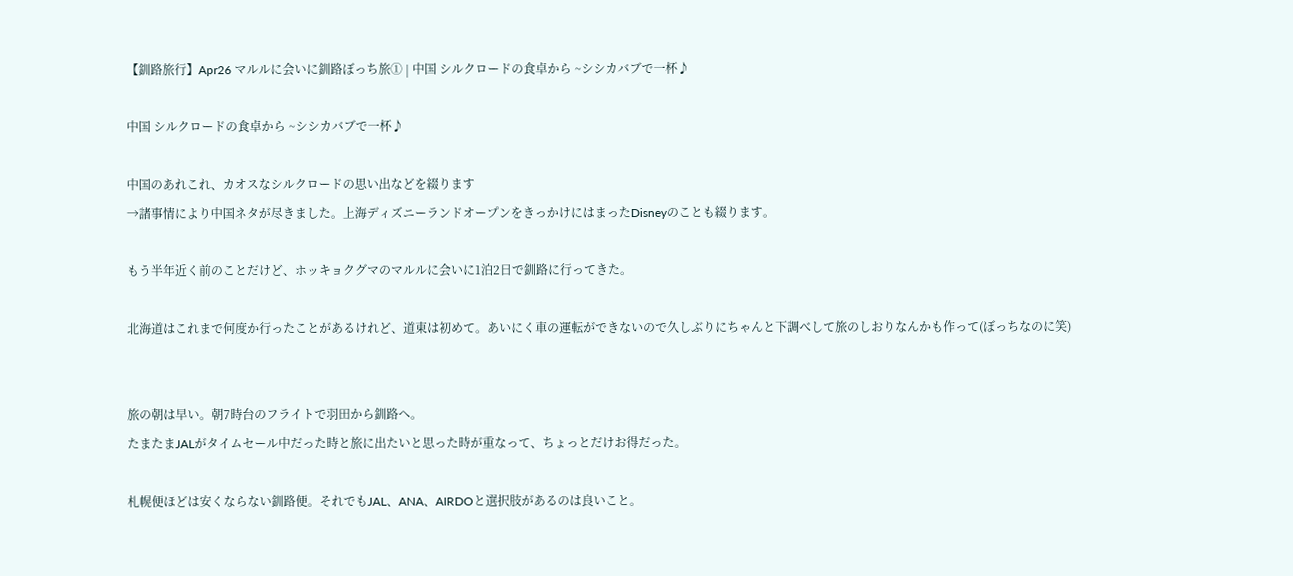【釧路旅行】Apr26 マルルに会いに釧路ぼっち旅① | 中国 シルクロードの食卓から ~シシカバブで一杯♪

中国 シルクロードの食卓から ~シシカバブで一杯♪

中国のあれこれ、カオスなシルクロードの思い出などを綴ります
→諸事情により中国ネタが尽きました。上海ディズニーランドオープンをきっかけにはまったDisneyのことも綴ります。

もう半年近く前のことだけど、ホッキョクグマのマルルに会いに1泊2日で釧路に行ってきた。

北海道はこれまで何度か行ったことがあるけれど、道東は初めて。あいにく車の運転ができないので久しぶりにちゃんと下調べして旅のしおりなんかも作って(ぼっちなのに笑)


旅の朝は早い。朝7時台のフライトで羽田から釧路へ。
たまたまJALがタイムセール中だった時と旅に出たいと思った時が重なって、ちょっとだけお得だった。

札幌便ほどは安くならない釧路便。それでもJAL、ANA、AIRDOと選択肢があるのは良いこと。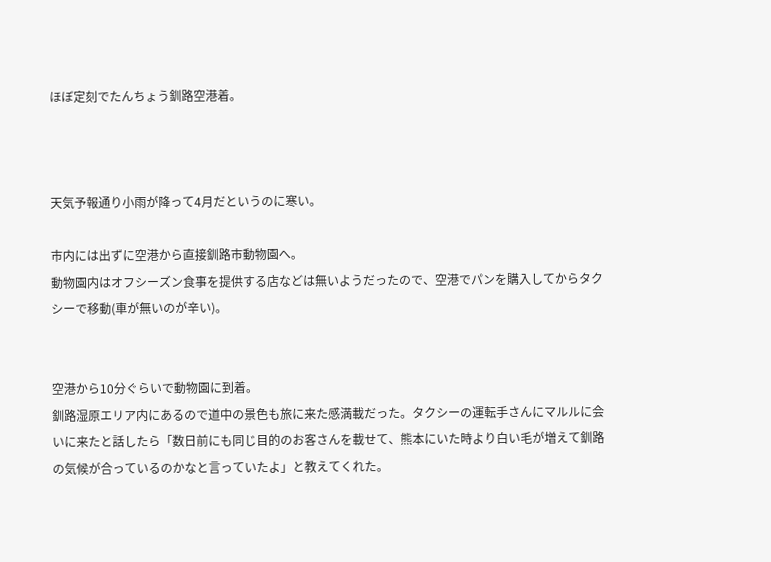ほぼ定刻でたんちょう釧路空港着。



天気予報通り小雨が降って4月だというのに寒い。

市内には出ずに空港から直接釧路市動物園へ。
動物園内はオフシーズン食事を提供する店などは無いようだったので、空港でパンを購入してからタクシーで移動(車が無いのが辛い)。


空港から10分ぐらいで動物園に到着。
釧路湿原エリア内にあるので道中の景色も旅に来た感満載だった。タクシーの運転手さんにマルルに会いに来たと話したら「数日前にも同じ目的のお客さんを載せて、熊本にいた時より白い毛が増えて釧路の気候が合っているのかなと言っていたよ」と教えてくれた。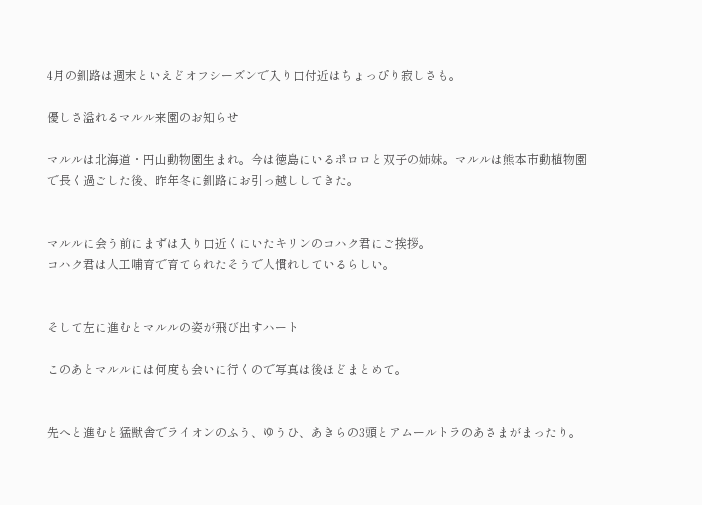4月の釧路は週末といえどオフシーズンで入り口付近はちょっぴり寂しさも。

優しさ溢れるマルル来園のお知らせ

マルルは北海道・円山動物園生まれ。今は徳島にいるポロロと双子の姉妹。マルルは熊本市動植物園で長く過ごした後、昨年冬に釧路にお引っ越ししてきた。


マルルに会う前にまずは入り口近くにいたキリンのコハク君にご挨拶。
コハク君は人工哺育で育てられたそうで人慣れしているらしい。


そして左に進むとマルルの姿が飛び出すハート

このあとマルルには何度も会いに行くので写真は後ほどまとめて。


先へと進むと猛獣舎でライオンのふう、ゆうひ、あきらの3頭とアムールトラのあさまがまったり。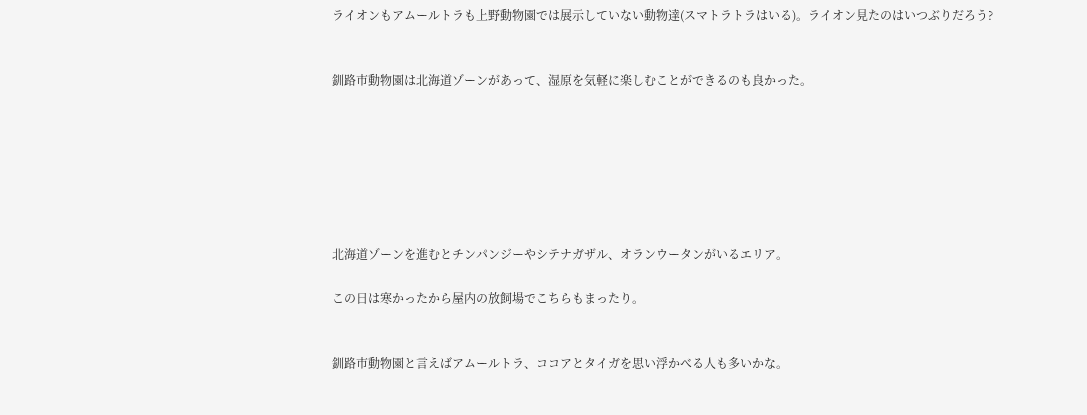ライオンもアムールトラも上野動物園では展示していない動物達(スマトラトラはいる)。ライオン見たのはいつぶりだろう?


釧路市動物園は北海道ゾーンがあって、湿原を気軽に楽しむことができるのも良かった。







北海道ゾーンを進むとチンパンジーやシテナガザル、オランウータンがいるエリア。

この日は寒かったから屋内の放飼場でこちらもまったり。


釧路市動物園と言えばアムールトラ、ココアとタイガを思い浮かべる人も多いかな。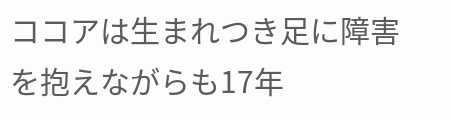ココアは生まれつき足に障害を抱えながらも17年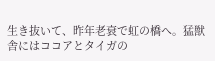生き抜いて、昨年老衰で虹の橋へ。猛獣舎にはココアとタイガの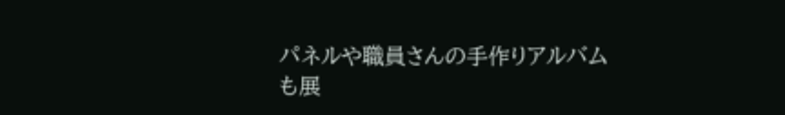パネルや職員さんの手作りアルバムも展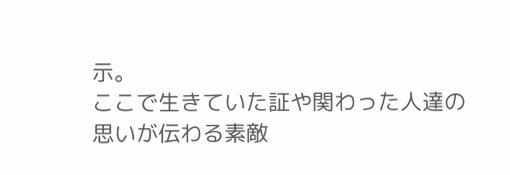示。
ここで生きていた証や関わった人達の思いが伝わる素敵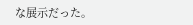な展示だった。